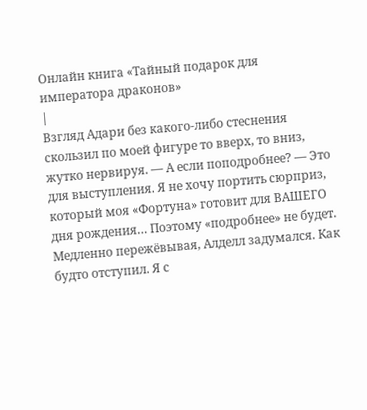Онлайн книга «Тайный подарок для императора драконов»
|
Взгляд Адари без какого-либо стеснения скользил по моей фигуре то вверх, то вниз, жутко нервируя. — А если поподробнее? — Это для выступления. Я не хочу портить сюрприз, который моя «Фортуна» готовит для ВАШЕГО дня рождения… Поэтому «подробнее» не будет. Медленно пережёвывая, Алделл задумался. Как будто отступил. Я с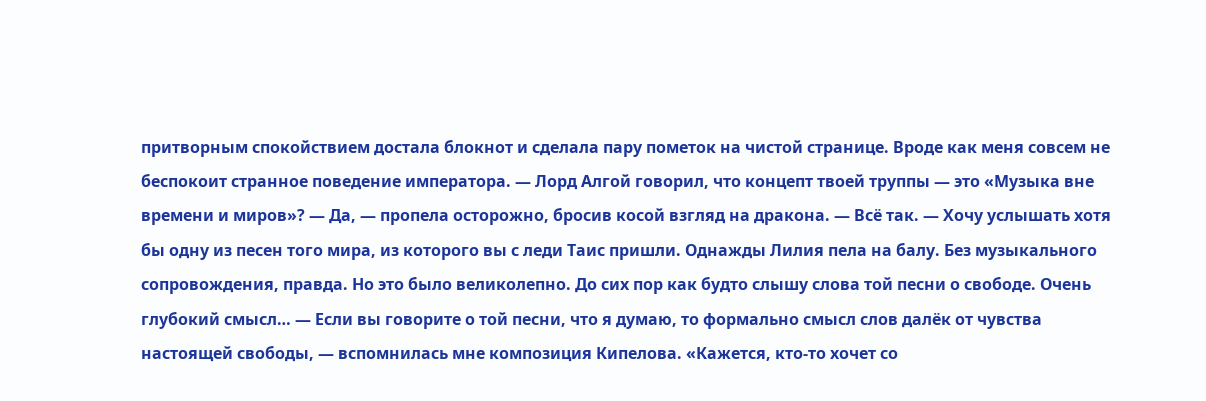притворным спокойствием достала блокнот и сделала пару пометок на чистой странице. Вроде как меня совсем не беспокоит странное поведение императора. — Лорд Алгой говорил, что концепт твоей труппы — это «Музыка вне времени и миров»? — Да, — пропела осторожно, бросив косой взгляд на дракона. — Всё так. — Хочу услышать хотя бы одну из песен того мира, из которого вы с леди Таис пришли. Однажды Лилия пела на балу. Без музыкального сопровождения, правда. Но это было великолепно. До сих пор как будто слышу слова той песни о свободе. Очень глубокий смысл… — Если вы говорите о той песни, что я думаю, то формально смысл слов далёк от чувства настоящей свободы, — вспомнилась мне композиция Кипелова. «Кажется, кто-то хочет со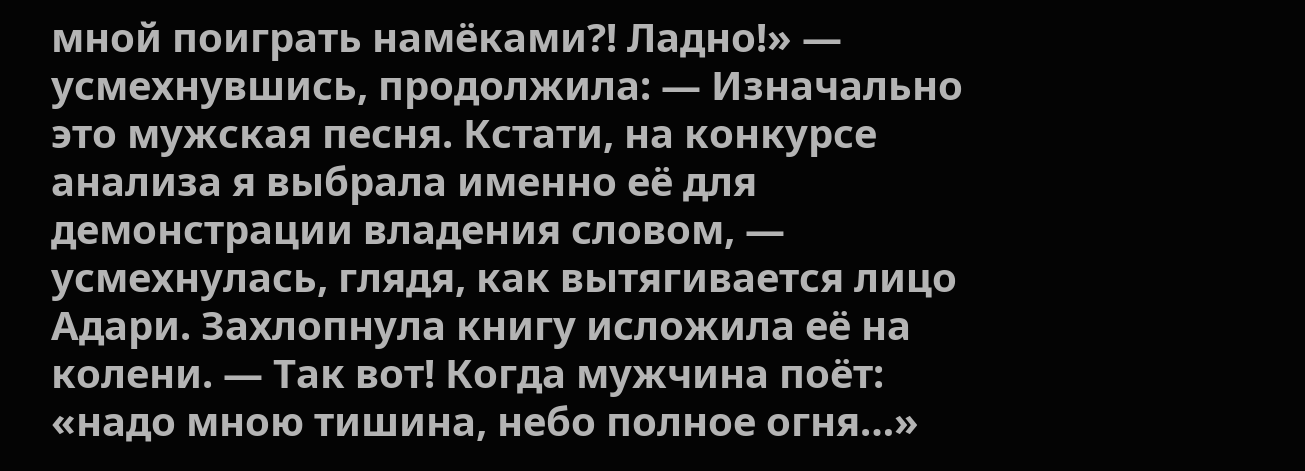мной поиграть намёками?! Ладно!» — усмехнувшись, продолжила: — Изначально это мужская песня. Кстати, на конкурсе анализа я выбрала именно её для демонстрации владения словом, — усмехнулась, глядя, как вытягивается лицо Адари. Захлопнула книгу исложила её на колени. — Так вот! Когда мужчина поёт: «надо мною тишина, небо полное огня…»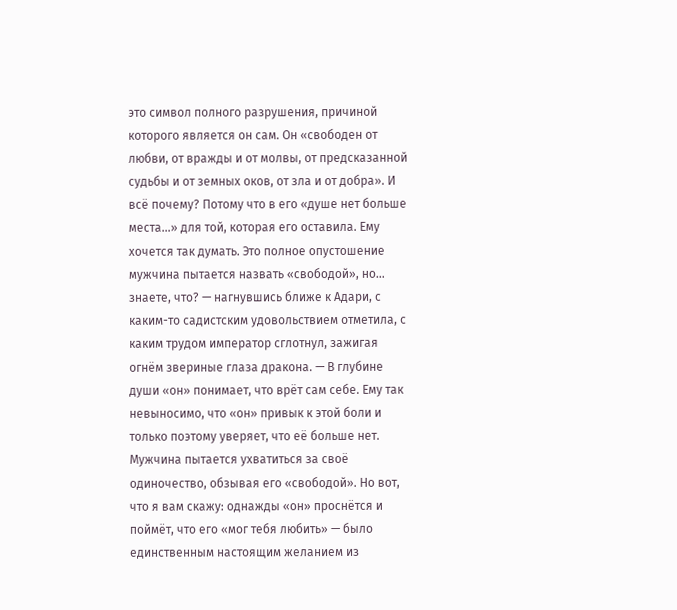это символ полного разрушения, причиной которого является он сам. Он «свободен от любви, от вражды и от молвы, от предсказанной судьбы и от земных оков, от зла и от добра». И всё почему? Потому что в его «душе нет больше места…» для той, которая его оставила. Ему хочется так думать. Это полное опустошение мужчина пытается назвать «свободой», но… знаете, что? — нагнувшись ближе к Адари, с каким-то садистским удовольствием отметила, с каким трудом император сглотнул, зажигая огнём звериные глаза дракона. — В глубине души «он» понимает, что врёт сам себе. Ему так невыносимо, что «он» привык к этой боли и только поэтому уверяет, что её больше нет. Мужчина пытается ухватиться за своё одиночество, обзывая его «свободой». Но вот, что я вам скажу: однажды «он» проснётся и поймёт, что его «мог тебя любить» — было единственным настоящим желанием из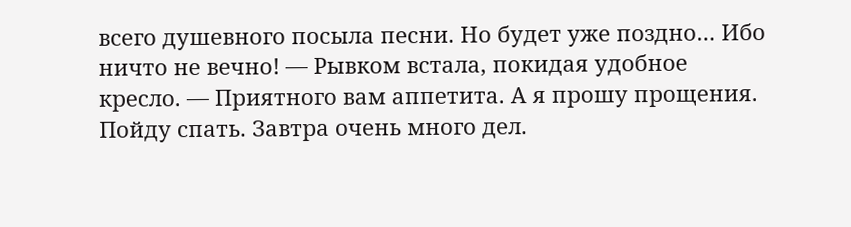всего душевного посыла песни. Но будет уже поздно… Ибо ничто не вечно! — Рывком встала, покидая удобное кресло. — Приятного вам аппетита. А я прошу прощения. Пойду спать. Завтра очень много дел.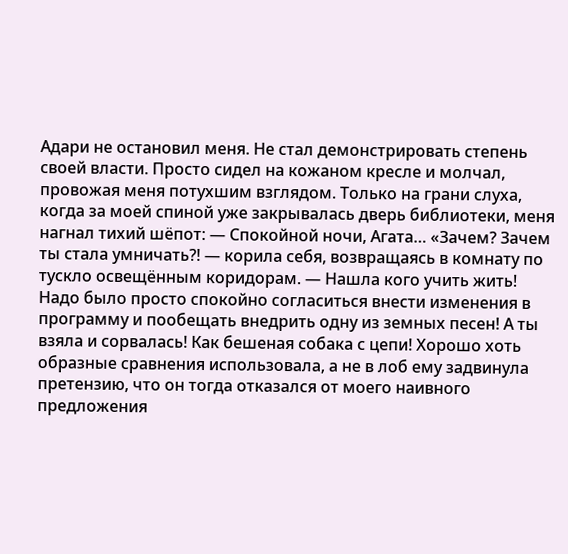Адари не остановил меня. Не стал демонстрировать степень своей власти. Просто сидел на кожаном кресле и молчал, провожая меня потухшим взглядом. Только на грани слуха, когда за моей спиной уже закрывалась дверь библиотеки, меня нагнал тихий шёпот: — Спокойной ночи, Агата… «Зачем? Зачем ты стала умничать?! — корила себя, возвращаясь в комнату по тускло освещённым коридорам. — Нашла кого учить жить! Надо было просто спокойно согласиться внести изменения в программу и пообещать внедрить одну из земных песен! А ты взяла и сорвалась! Как бешеная собака с цепи! Хорошо хоть образные сравнения использовала, а не в лоб ему задвинула претензию, что он тогда отказался от моего наивного предложения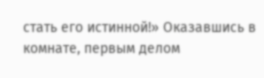стать его истинной!» Оказавшись в комнате, первым делом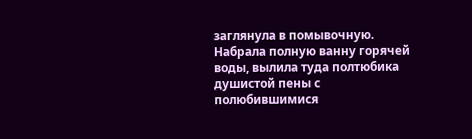заглянула в помывочную. Набрала полную ванну горячей воды, вылила туда полтюбика душистой пены с полюбившимися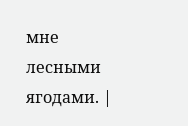мне лесными ягодами. |